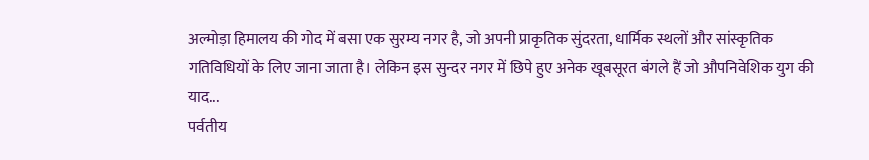अल्मोड़ा हिमालय की गोद में बसा एक सुरम्य नगर है, जो अपनी प्राकृतिक सुंदरता, धार्मिक स्थलों और सांस्कृतिक गतिविधियों के लिए जाना जाता है। लेकिन इस सुन्दर नगर में छिपे हुए अनेक खूबसूरत बंगले हैं जो औपनिवेशिक युग की याद...
पर्वतीय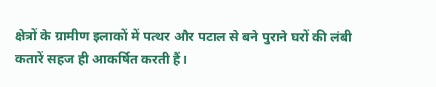क्षेत्रों के ग्रामीण इलाकों में पत्थर और पटाल से बने पुराने घरों की लंबी कतारें सहज ही आकर्षित करती हैं।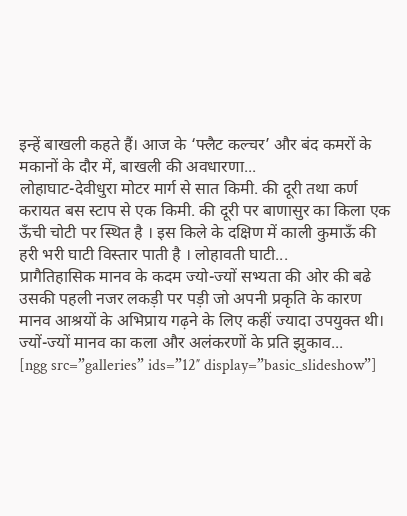इन्हें बाखली कहते हैं। आज के ‘फ्लैट कल्चर’ और बंद कमरों के मकानों के दौर में, बाखली की अवधारणा...
लोहाघाट-देवीधुरा मोटर मार्ग से सात किमी. की दूरी तथा कर्ण करायत बस स्टाप से एक किमी. की दूरी पर बाणासुर का किला एक ऊँची चोटी पर स्थित है । इस किले के दक्षिण में काली कुमाऊँ की हरी भरी घाटी विस्तार पाती है । लोहावती घाटी...
प्रागैतिहासिक मानव के कदम ज्यो-ज्यों सभ्यता की ओर की बढे उसकी पहली नजर लकड़ी पर पड़ी जो अपनी प्रकृति के कारण मानव आश्रयों के अभिप्राय गढ़ने के लिए कहीं ज्यादा उपयुक्त थी। ज्यों-ज्यों मानव का कला और अलंकरणों के प्रति झुकाव...
[ngg src=”galleries” ids=”12″ display=”basic_slideshow”]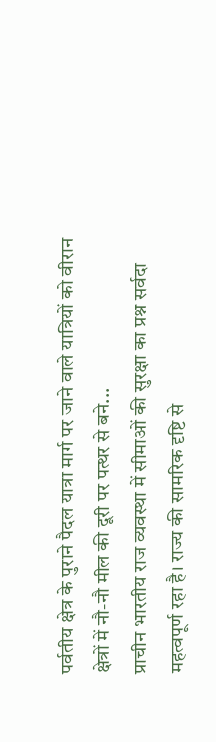पर्वतीय क्षेत्र के पुराने पैदल यात्रा मार्ग पर जाने वाले यात्रियों को वीरान क्षेत्रों में नौ-नौ मील की दूरी पर पत्थर से बने...
प्राचीन भारतीय राज व्यवस्था में सीमाओं की सुरक्षा का प्रश्न सर्वदा महत्वपूर्ण रहा है। राज्य की सामरिक दृष्टि से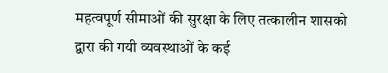महत्वपूर्ण सीमाओं की सुरक्षा के लिए तत्कालीन शासको द्वारा की गयी व्यवस्थाओं के कई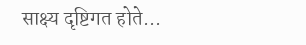साक्ष्य दृष्टिगत होते...